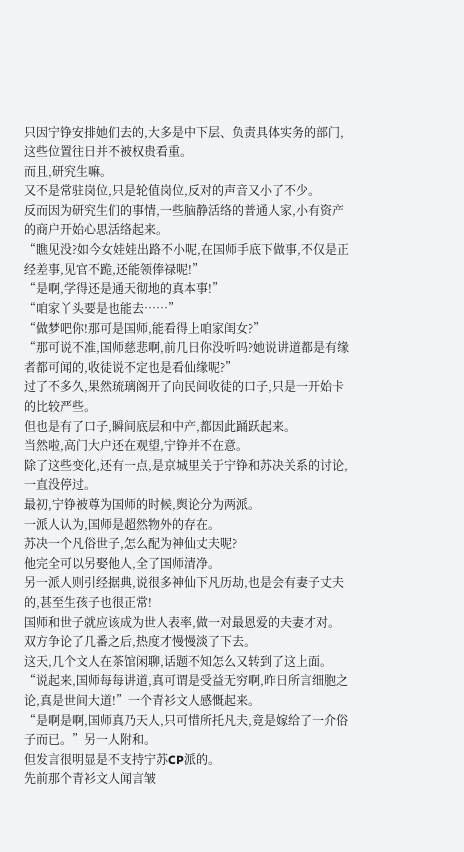只因宁铮安排她们去的,大多是中下层、负责具体实务的部门,这些位置往日并不被权贵看重。
而且,研究生嘛。
又不是常驻岗位,只是轮值岗位,反对的声音又小了不少。
反而因为研究生们的事情,一些脑静活络的普通人家,小有资产的商户开始心思活络起来。
“瞧见没?如今女娃娃出路不小呢,在国师手底下做事,不仅是正经差事,见官不跪,还能领俸禄呢!”
“是啊,学得还是通天彻地的真本事!”
“咱家丫头要是也能去……”
“做梦吧你!那可是国师,能看得上咱家闺女?”
“那可说不准,国师慈悲啊,前几日你没听吗?她说讲道都是有缘者都可闻的,收徒说不定也是看仙缘呢?”
过了不多久,果然琉璃阁开了向民间收徒的口子,只是一开始卡的比较严些。
但也是有了口子,瞬间底层和中产,都因此踊跃起来。
当然啦,高门大户还在观望,宁铮并不在意。
除了这些变化,还有一点,是京城里关于宁铮和苏决关系的讨论,一直没停过。
最初,宁铮被尊为国师的时候,舆论分为两派。
一派人认为,国师是超然物外的存在。
苏决一个凡俗世子,怎么配为神仙丈夫呢?
他完全可以另娶他人,全了国师清净。
另一派人则引经据典,说很多神仙下凡历劫,也是会有妻子丈夫的,甚至生孩子也很正常!
国师和世子就应该成为世人表率,做一对最恩爱的夫妻才对。
双方争论了几番之后,热度才慢慢淡了下去。
这天,几个文人在茶馆闲聊,话题不知怎么又转到了这上面。
“说起来,国师每每讲道,真可谓是受益无穷啊,昨日所言细胞之论,真是世间大道!”一个青衫文人感慨起来。
“是啊是啊,国师真乃天人,只可惜所托凡夫,竟是嫁给了一介俗子而已。”另一人附和。
但发言很明显是不支持宁苏CP派的。
先前那个青衫文人闻言皱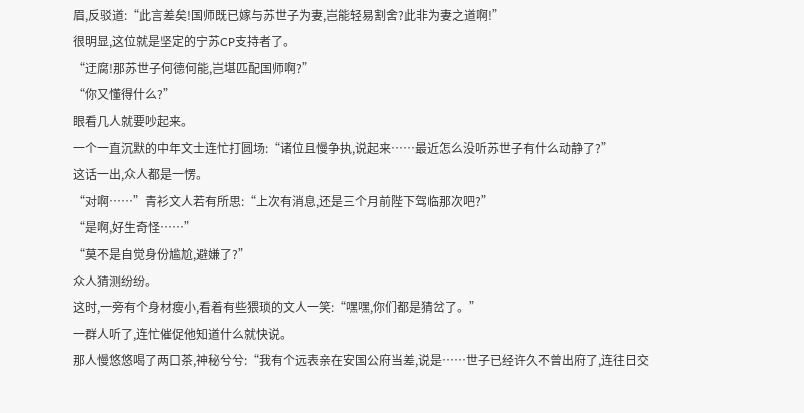眉,反驳道:“此言差矣!国师既已嫁与苏世子为妻,岂能轻易割舍?此非为妻之道啊!”
很明显,这位就是坚定的宁苏CP支持者了。
“迂腐!那苏世子何德何能,岂堪匹配国师啊?”
“你又懂得什么?”
眼看几人就要吵起来。
一个一直沉默的中年文士连忙打圆场:“诸位且慢争执,说起来……最近怎么没听苏世子有什么动静了?”
这话一出,众人都是一愣。
“对啊……”青衫文人若有所思:“上次有消息,还是三个月前陛下驾临那次吧?”
“是啊,好生奇怪……”
“莫不是自觉身份尴尬,避嫌了?”
众人猜测纷纷。
这时,一旁有个身材瘦小,看着有些猥琐的文人一笑:“嘿嘿,你们都是猜岔了。”
一群人听了,连忙催促他知道什么就快说。
那人慢悠悠喝了两口茶,神秘兮兮:“我有个远表亲在安国公府当差,说是……世子已经许久不曾出府了,连往日交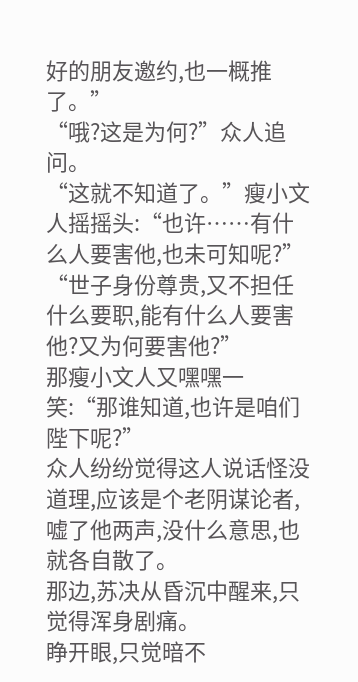好的朋友邀约,也一概推了。”
“哦?这是为何?”众人追问。
“这就不知道了。”瘦小文人摇摇头:“也许……有什么人要害他,也未可知呢?”
“世子身份尊贵,又不担任什么要职,能有什么人要害他?又为何要害他?”
那瘦小文人又嘿嘿一笑:“那谁知道,也许是咱们陛下呢?”
众人纷纷觉得这人说话怪没道理,应该是个老阴谋论者,嘘了他两声,没什么意思,也就各自散了。
那边,苏决从昏沉中醒来,只觉得浑身剧痛。
睁开眼,只觉暗不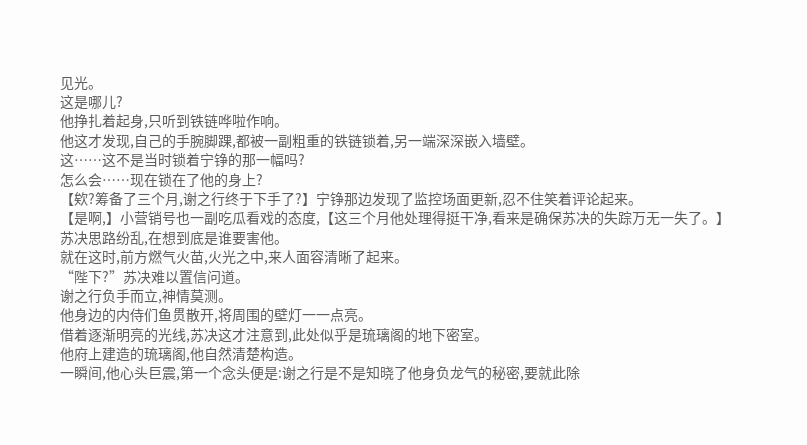见光。
这是哪儿?
他挣扎着起身,只听到铁链哗啦作响。
他这才发现,自己的手腕脚踝,都被一副粗重的铁链锁着,另一端深深嵌入墙壁。
这……这不是当时锁着宁铮的那一幅吗?
怎么会……现在锁在了他的身上?
【欸?筹备了三个月,谢之行终于下手了?】宁铮那边发现了监控场面更新,忍不住笑着评论起来。
【是啊,】小营销号也一副吃瓜看戏的态度,【这三个月他处理得挺干净,看来是确保苏决的失踪万无一失了。】
苏决思路纷乱,在想到底是谁要害他。
就在这时,前方燃气火苗,火光之中,来人面容清晰了起来。
“陛下?”苏决难以置信问道。
谢之行负手而立,神情莫测。
他身边的内侍们鱼贯散开,将周围的壁灯一一点亮。
借着逐渐明亮的光线,苏决这才注意到,此处似乎是琉璃阁的地下密室。
他府上建造的琉璃阁,他自然清楚构造。
一瞬间,他心头巨震,第一个念头便是:谢之行是不是知晓了他身负龙气的秘密,要就此除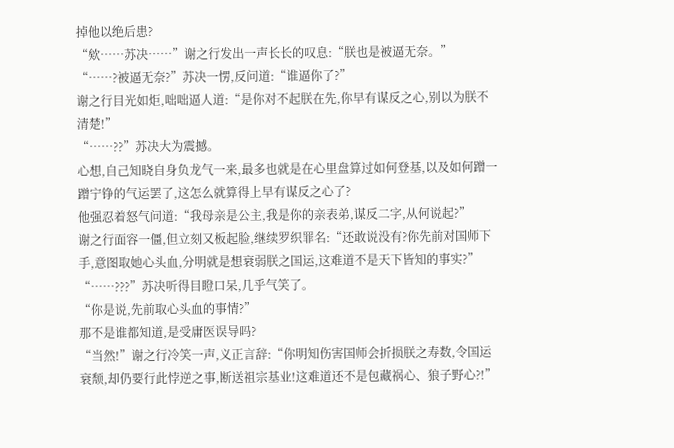掉他以绝后患?
“欸……苏决……”谢之行发出一声长长的叹息:“朕也是被逼无奈。”
“……?被逼无奈?”苏决一愣,反问道:“谁逼你了?”
谢之行目光如炬,咄咄逼人道:“是你对不起朕在先,你早有谋反之心,别以为朕不清楚!”
“……??”苏决大为震撼。
心想,自己知晓自身负龙气一来,最多也就是在心里盘算过如何登基,以及如何蹭一蹭宁铮的气运罢了,这怎么就算得上早有谋反之心了?
他强忍着怒气问道:“我母亲是公主,我是你的亲表弟,谋反二字,从何说起?”
谢之行面容一僵,但立刻又板起脸,继续罗织罪名:“还敢说没有?你先前对国师下手,意图取她心头血,分明就是想衰弱朕之国运,这难道不是天下皆知的事实?”
“……???”苏决听得目瞪口呆,几乎气笑了。
“你是说,先前取心头血的事情?”
那不是谁都知道,是受庸医误导吗?
“当然!”谢之行冷笑一声,义正言辞:“你明知伤害国师会折损朕之寿数,令国运衰颓,却仍要行此悖逆之事,断送祖宗基业!这难道还不是包藏祸心、狼子野心?!”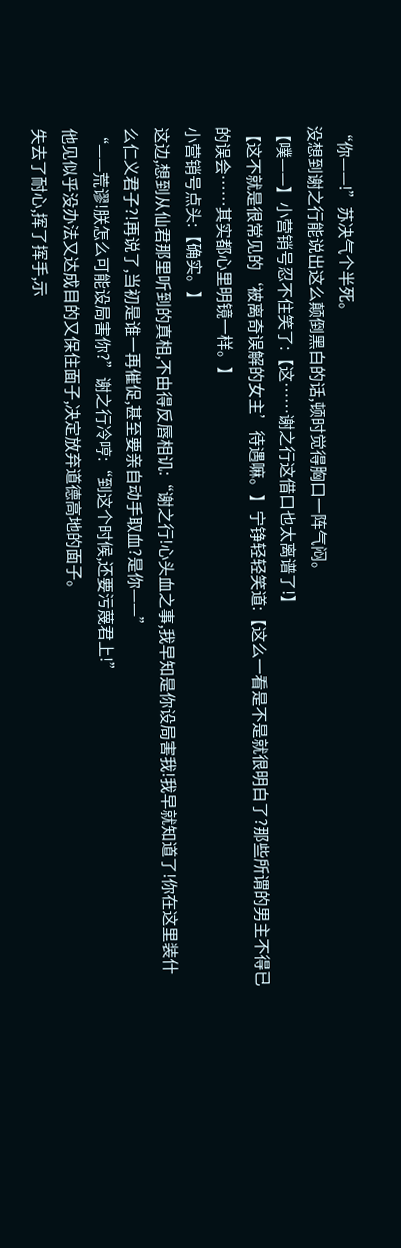“你——!”苏决气个半死。
没想到谢之行能说出这么颠倒黑白的话,顿时觉得胸口一阵气闷。
【噗——】小营销号忍不住笑了:【这……谢之行这借口也太离谱了!】
【这不就是很常见的‘被离奇误解的女主’待遇嘛。】宁铮轻轻笑道:【这么一看是不是就很明白了?那些所谓的男主不得已的误会……其实都心里明镜一样。】
小营销号点头:【确实。】
这边,想到从仙君那里听到的真相,不由得反唇相讥:“谢之行!心头血之事,我早知是你设局害我!我早就知道了!你在这里装什么仁义君子?!再说了,当初是谁一再催促,甚至要亲自动手取血?是你——”
“——荒谬!朕怎么可能设局害你?”谢之行冷哼:“到这个时候,还要污蔑君上!”
他见似乎没办法又达成目的又保住面子,决定放弃道德高地的面子。
失去了耐心,挥了挥手,示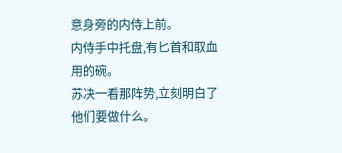意身旁的内侍上前。
内侍手中托盘,有匕首和取血用的碗。
苏决一看那阵势,立刻明白了他们要做什么。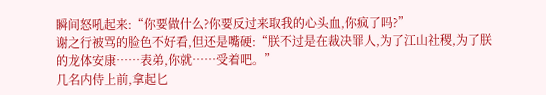瞬间怒吼起来:“你要做什么?你要反过来取我的心头血,你疯了吗?”
谢之行被骂的脸色不好看,但还是嘴硬:“朕不过是在裁决罪人,为了江山社稷,为了朕的龙体安康……表弟,你就……受着吧。”
几名内侍上前,拿起匕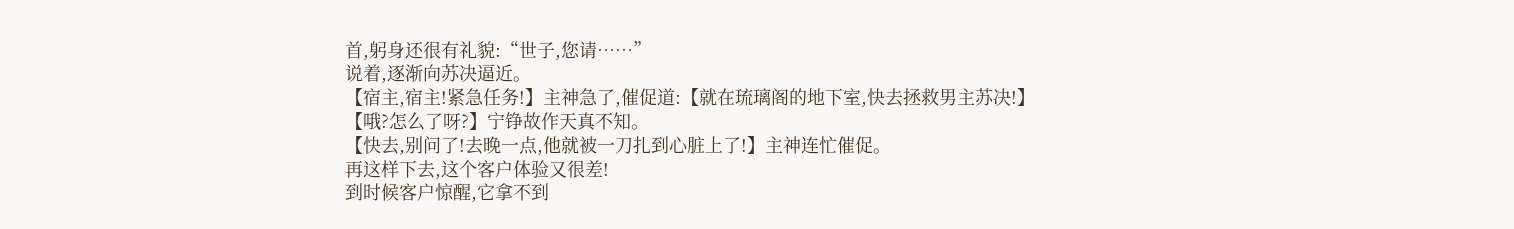首,躬身还很有礼貌:“世子,您请……”
说着,逐渐向苏决逼近。
【宿主,宿主!紧急任务!】主神急了,催促道:【就在琉璃阁的地下室,快去拯救男主苏决!】
【哦?怎么了呀?】宁铮故作天真不知。
【快去,别问了!去晚一点,他就被一刀扎到心脏上了!】主神连忙催促。
再这样下去,这个客户体验又很差!
到时候客户惊醒,它拿不到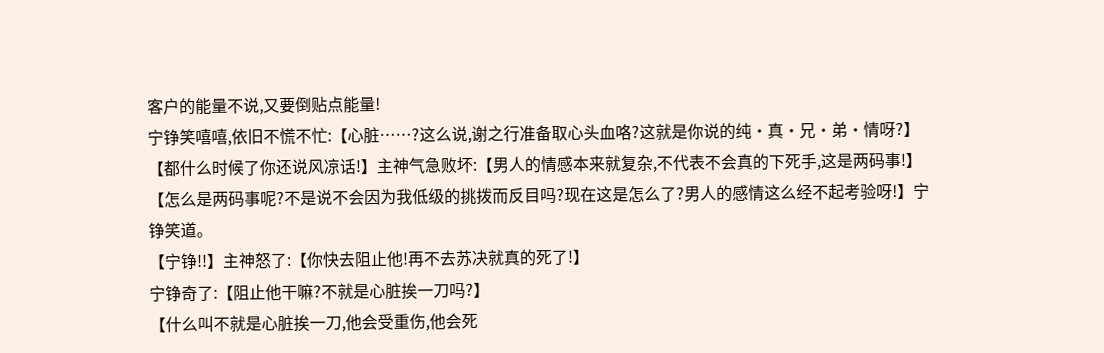客户的能量不说,又要倒贴点能量!
宁铮笑嘻嘻,依旧不慌不忙:【心脏……?这么说,谢之行准备取心头血咯?这就是你说的纯·真·兄·弟·情呀?】
【都什么时候了你还说风凉话!】主神气急败坏:【男人的情感本来就复杂,不代表不会真的下死手,这是两码事!】
【怎么是两码事呢?不是说不会因为我低级的挑拨而反目吗?现在这是怎么了?男人的感情这么经不起考验呀!】宁铮笑道。
【宁铮!!】主神怒了:【你快去阻止他!再不去苏决就真的死了!】
宁铮奇了:【阻止他干嘛?不就是心脏挨一刀吗?】
【什么叫不就是心脏挨一刀,他会受重伤,他会死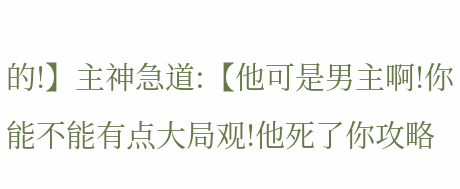的!】主神急道:【他可是男主啊!你能不能有点大局观!他死了你攻略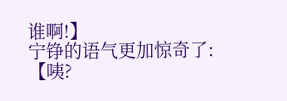谁啊!】
宁铮的语气更加惊奇了:【咦?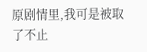原剧情里,我可是被取了不止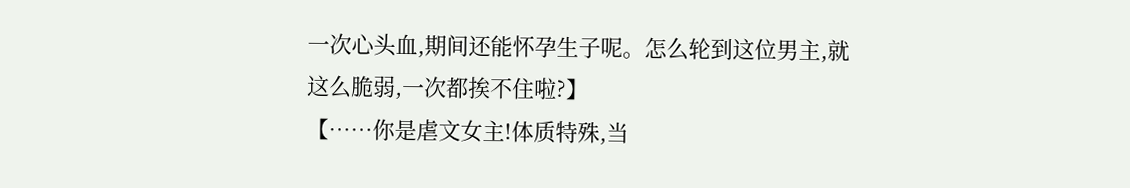一次心头血,期间还能怀孕生子呢。怎么轮到这位男主,就这么脆弱,一次都挨不住啦?】
【……你是虐文女主!体质特殊,当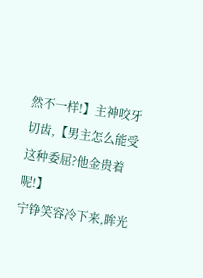然不一样!】主神咬牙切齿,【男主怎么能受这种委屈?他金贵着呢!】
宁铮笑容冷下来,眸光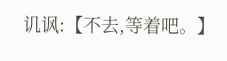讥讽:【不去,等着吧。】